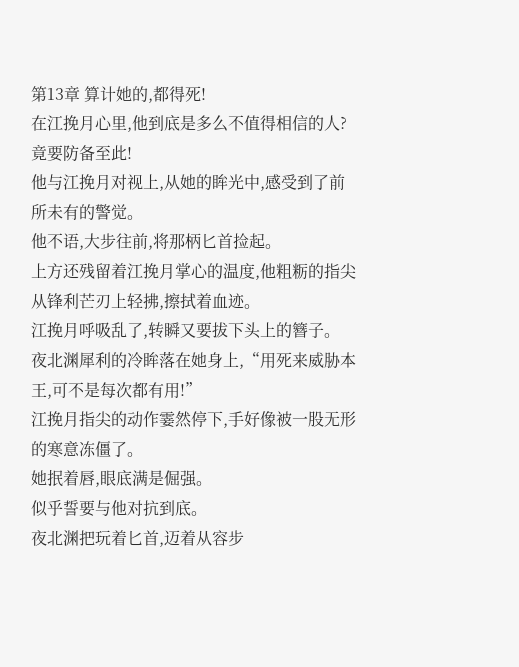第13章 算计她的,都得死!
在江挽月心里,他到底是多么不值得相信的人?
竟要防备至此!
他与江挽月对视上,从她的眸光中,感受到了前所未有的警觉。
他不语,大步往前,将那柄匕首捡起。
上方还残留着江挽月掌心的温度,他粗粝的指尖从锋利芒刃上轻拂,擦拭着血迹。
江挽月呼吸乱了,转瞬又要拔下头上的簪子。
夜北渊犀利的冷眸落在她身上,“用死来威胁本王,可不是每次都有用!”
江挽月指尖的动作霎然停下,手好像被一股无形的寒意冻僵了。
她抿着唇,眼底满是倔强。
似乎誓要与他对抗到底。
夜北渊把玩着匕首,迈着从容步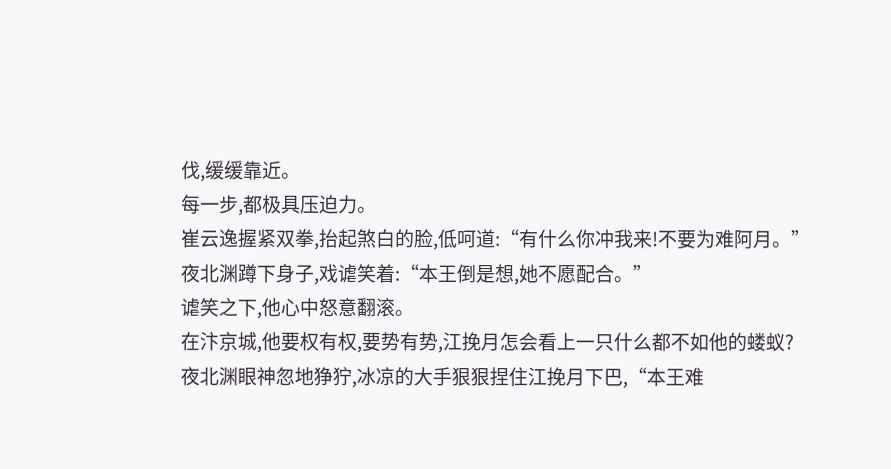伐,缓缓靠近。
每一步,都极具压迫力。
崔云逸握紧双拳,抬起煞白的脸,低呵道:“有什么你冲我来!不要为难阿月。”
夜北渊蹲下身子,戏谑笑着:“本王倒是想,她不愿配合。”
谑笑之下,他心中怒意翻滚。
在汴京城,他要权有权,要势有势,江挽月怎会看上一只什么都不如他的蝼蚁?
夜北渊眼神忽地狰狞,冰凉的大手狠狠捏住江挽月下巴,“本王难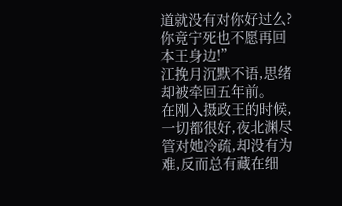道就没有对你好过么?你竟宁死也不愿再回本王身边!”
江挽月沉默不语,思绪却被牵回五年前。
在刚入摄政王的时候,一切都很好,夜北渊尽管对她冷疏,却没有为难,反而总有藏在细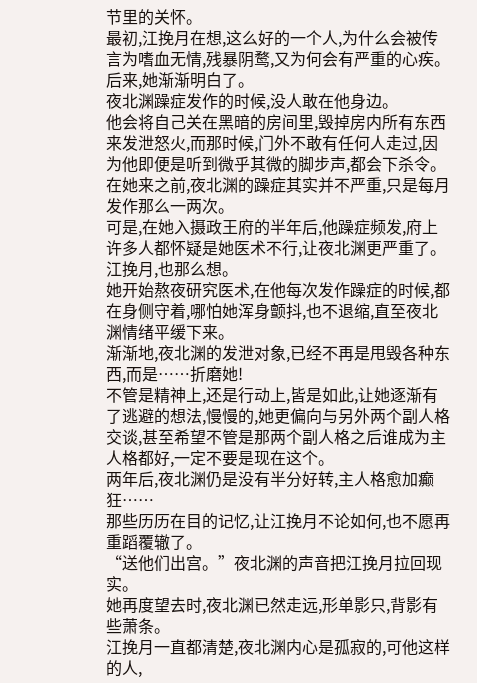节里的关怀。
最初,江挽月在想,这么好的一个人,为什么会被传言为嗜血无情,残暴阴鹜,又为何会有严重的心疾。
后来,她渐渐明白了。
夜北渊躁症发作的时候,没人敢在他身边。
他会将自己关在黑暗的房间里,毁掉房内所有东西来发泄怒火,而那时候,门外不敢有任何人走过,因为他即便是听到微乎其微的脚步声,都会下杀令。
在她来之前,夜北渊的躁症其实并不严重,只是每月发作那么一两次。
可是,在她入摄政王府的半年后,他躁症频发,府上许多人都怀疑是她医术不行,让夜北渊更严重了。
江挽月,也那么想。
她开始熬夜研究医术,在他每次发作躁症的时候,都在身侧守着,哪怕她浑身颤抖,也不退缩,直至夜北渊情绪平缓下来。
渐渐地,夜北渊的发泄对象,已经不再是甩毁各种东西,而是……折磨她!
不管是精神上,还是行动上,皆是如此,让她逐渐有了逃避的想法,慢慢的,她更偏向与另外两个副人格交谈,甚至希望不管是那两个副人格之后谁成为主人格都好,一定不要是现在这个。
两年后,夜北渊仍是没有半分好转,主人格愈加癫狂……
那些历历在目的记忆,让江挽月不论如何,也不愿再重蹈覆辙了。
“送他们出宫。”夜北渊的声音把江挽月拉回现实。
她再度望去时,夜北渊已然走远,形单影只,背影有些萧条。
江挽月一直都清楚,夜北渊内心是孤寂的,可他这样的人,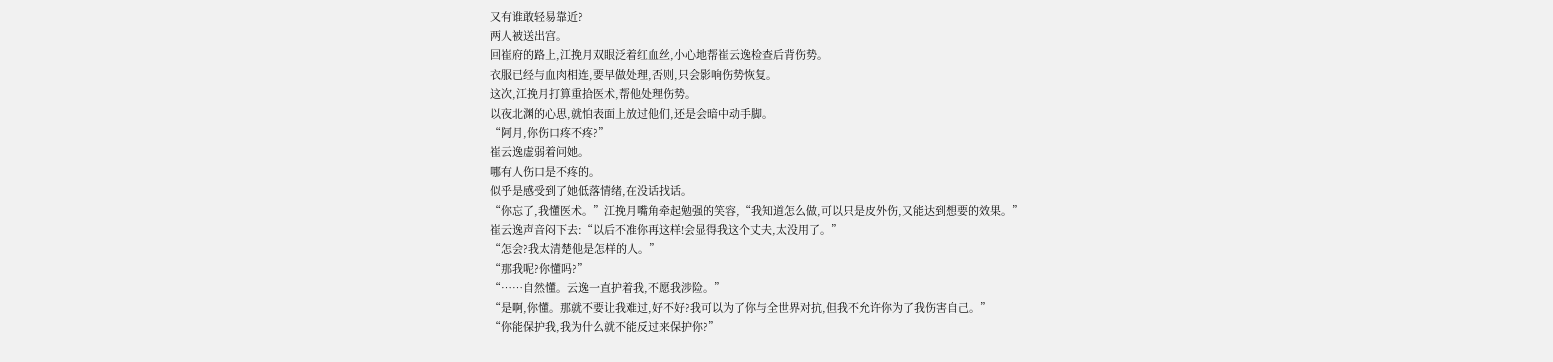又有谁敢轻易靠近?
两人被送出宫。
回崔府的路上,江挽月双眼泛着红血丝,小心地帮崔云逸检查后背伤势。
衣服已经与血肉相连,要早做处理,否则,只会影响伤势恢复。
这次,江挽月打算重拾医术,帮他处理伤势。
以夜北渊的心思,就怕表面上放过他们,还是会暗中动手脚。
“阿月,你伤口疼不疼?”
崔云逸虚弱着问她。
哪有人伤口是不疼的。
似乎是感受到了她低落情绪,在没话找话。
“你忘了,我懂医术。”江挽月嘴角牵起勉强的笑容,“我知道怎么做,可以只是皮外伤,又能达到想要的效果。”
崔云逸声音闷下去:“以后不准你再这样!会显得我这个丈夫,太没用了。”
“怎会?我太清楚他是怎样的人。”
“那我呢?你懂吗?”
“……自然懂。云逸一直护着我,不愿我涉险。”
“是啊,你懂。那就不要让我难过,好不好?我可以为了你与全世界对抗,但我不允许你为了我伤害自己。”
“你能保护我,我为什么就不能反过来保护你?”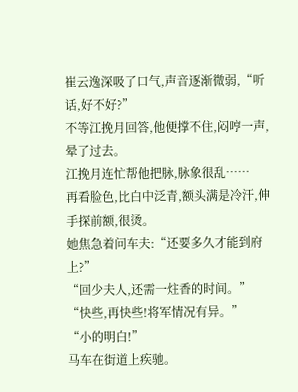崔云逸深吸了口气,声音逐渐微弱,“听话,好不好?”
不等江挽月回答,他便撑不住,闷哼一声,晕了过去。
江挽月连忙帮他把脉,脉象很乱……
再看脸色,比白中泛青,额头满是冷汗,伸手探前额,很烫。
她焦急着问车夫:“还要多久才能到府上?”
“回少夫人,还需一炷香的时间。”
“快些,再快些!将军情况有异。”
“小的明白!”
马车在街道上疾驰。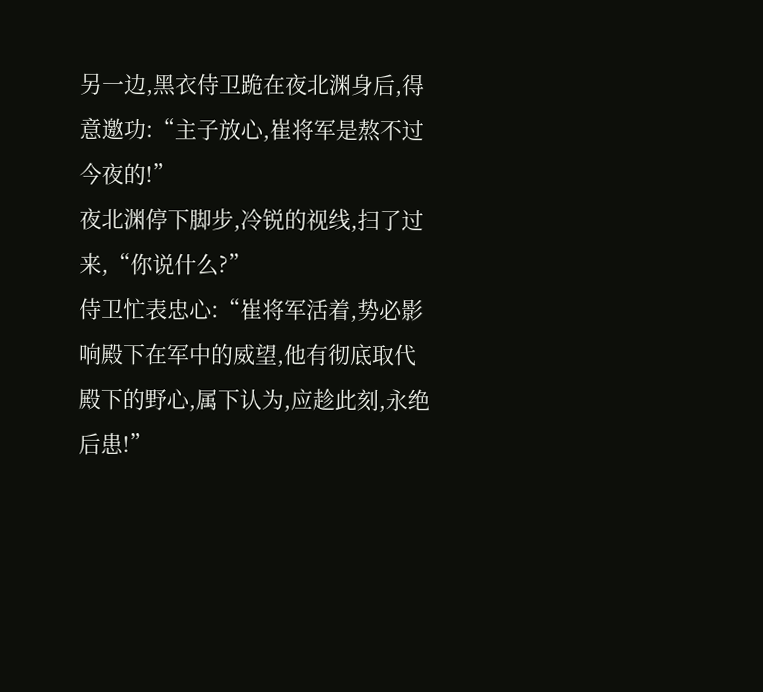另一边,黑衣侍卫跪在夜北渊身后,得意邀功:“主子放心,崔将军是熬不过今夜的!”
夜北渊停下脚步,冷锐的视线,扫了过来,“你说什么?”
侍卫忙表忠心:“崔将军活着,势必影响殿下在军中的威望,他有彻底取代殿下的野心,属下认为,应趁此刻,永绝后患!”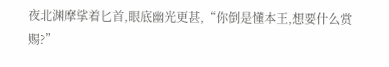夜北渊摩挲着匕首,眼底幽光更甚,“你倒是懂本王,想要什么赏赐?”